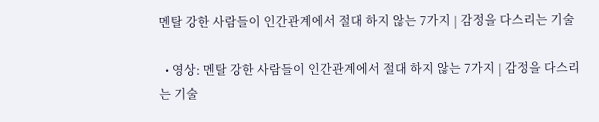멘탈 강한 사람들이 인간관계에서 절대 하지 않는 7가지 | 감정을 다스리는 기술

  • 영상: 멘탈 강한 사람들이 인간관계에서 절대 하지 않는 7가지 | 감정을 다스리는 기술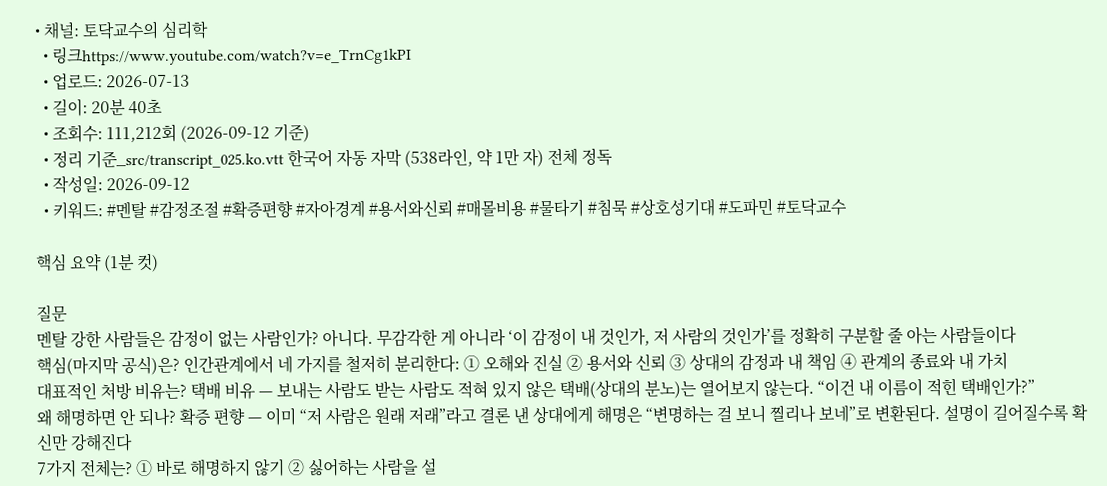• 채널: 토닥교수의 심리학
  • 링크https://www.youtube.com/watch?v=e_TrnCg1kPI
  • 업로드: 2026-07-13
  • 길이: 20분 40초
  • 조회수: 111,212회 (2026-09-12 기준)
  • 정리 기준_src/transcript_025.ko.vtt 한국어 자동 자막 (538라인, 약 1만 자) 전체 정독
  • 작성일: 2026-09-12
  • 키워드: #멘탈 #감정조절 #확증편향 #자아경계 #용서와신뢰 #매몰비용 #물타기 #침묵 #상호성기대 #도파민 #토닥교수

핵심 요약 (1분 컷)

질문
멘탈 강한 사람들은 감정이 없는 사람인가? 아니다. 무감각한 게 아니라 ‘이 감정이 내 것인가, 저 사람의 것인가’를 정확히 구분할 줄 아는 사람들이다
핵심(마지막 공식)은? 인간관계에서 네 가지를 철저히 분리한다: ① 오해와 진실 ② 용서와 신뢰 ③ 상대의 감정과 내 책임 ④ 관계의 종료와 내 가치
대표적인 처방 비유는? 택배 비유 — 보내는 사람도 받는 사람도 적혀 있지 않은 택배(상대의 분노)는 열어보지 않는다. “이건 내 이름이 적힌 택배인가?”
왜 해명하면 안 되나? 확증 편향 — 이미 “저 사람은 원래 저래”라고 결론 낸 상대에게 해명은 “변명하는 걸 보니 찔리나 보네”로 변환된다. 설명이 길어질수록 확신만 강해진다
7가지 전체는? ① 바로 해명하지 않기 ② 싫어하는 사람을 설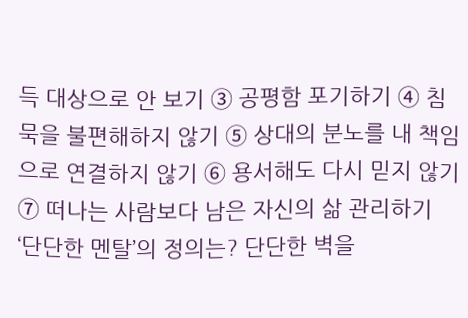득 대상으로 안 보기 ③ 공평함 포기하기 ④ 침묵을 불편해하지 않기 ⑤ 상대의 분노를 내 책임으로 연결하지 않기 ⑥ 용서해도 다시 믿지 않기 ⑦ 떠나는 사람보다 남은 자신의 삶 관리하기
‘단단한 멘탈’의 정의는? 단단한 벽을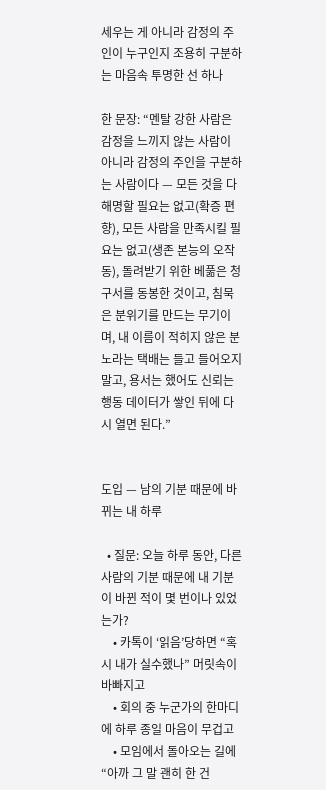세우는 게 아니라 감정의 주인이 누구인지 조용히 구분하는 마음속 투명한 선 하나

한 문장: “멘탈 강한 사람은 감정을 느끼지 않는 사람이 아니라 감정의 주인을 구분하는 사람이다 — 모든 것을 다 해명할 필요는 없고(확증 편향), 모든 사람을 만족시킬 필요는 없고(생존 본능의 오작동), 돌려받기 위한 베풂은 청구서를 동봉한 것이고, 침묵은 분위기를 만드는 무기이며, 내 이름이 적히지 않은 분노라는 택배는 들고 들어오지 말고, 용서는 했어도 신뢰는 행동 데이터가 쌓인 뒤에 다시 열면 된다.”


도입 — 남의 기분 때문에 바뀌는 내 하루

  • 질문: 오늘 하루 동안, 다른 사람의 기분 때문에 내 기분이 바뀐 적이 몇 번이나 있었는가?
    • 카톡이 ‘읽음’당하면 “혹시 내가 실수했나” 머릿속이 바빠지고
    • 회의 중 누군가의 한마디에 하루 종일 마음이 무겁고
    • 모임에서 돌아오는 길에 “아까 그 말 괜히 한 건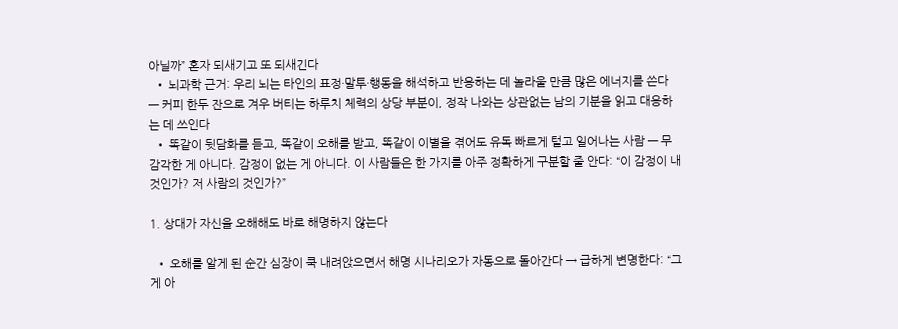아닐까” 혼자 되새기고 또 되새긴다
  • 뇌과학 근거: 우리 뇌는 타인의 표정·말투·행동을 해석하고 반응하는 데 놀라울 만큼 많은 에너지를 쓴다 — 커피 한두 잔으로 겨우 버티는 하루치 체력의 상당 부분이, 정작 나와는 상관없는 남의 기분을 읽고 대응하는 데 쓰인다
  • 똑같이 뒷담화를 듣고, 똑같이 오해를 받고, 똑같이 이별을 겪어도 유독 빠르게 털고 일어나는 사람 — 무감각한 게 아니다. 감정이 없는 게 아니다. 이 사람들은 한 가지를 아주 정확하게 구분할 줄 안다: “이 감정이 내 것인가? 저 사람의 것인가?”

1. 상대가 자신을 오해해도 바로 해명하지 않는다

  • 오해를 알게 된 순간 심장이 쿡 내려앉으면서 해명 시나리오가 자동으로 돌아간다 → 급하게 변명한다: “그게 아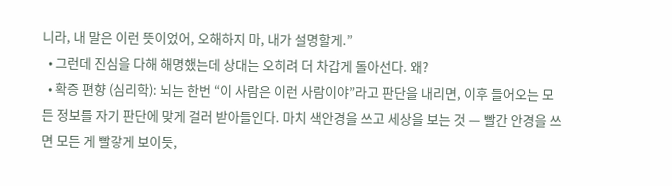니라, 내 말은 이런 뜻이었어, 오해하지 마, 내가 설명할게.”
  • 그런데 진심을 다해 해명했는데 상대는 오히려 더 차갑게 돌아선다. 왜?
  • 확증 편향 (심리학): 뇌는 한번 “이 사람은 이런 사람이야”라고 판단을 내리면, 이후 들어오는 모든 정보를 자기 판단에 맞게 걸러 받아들인다. 마치 색안경을 쓰고 세상을 보는 것 — 빨간 안경을 쓰면 모든 게 빨갛게 보이듯,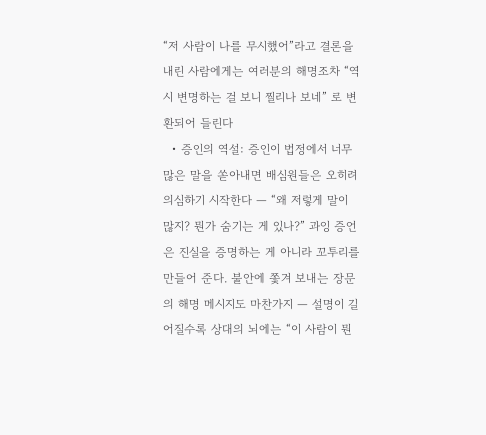“저 사람이 나를 무시했어”라고 결론을 내린 사람에게는 여러분의 해명조차 “역시 변명하는 걸 보니 찔리나 보네” 로 변환되어 들린다
  • 증인의 역설: 증인이 법정에서 너무 많은 말을 쏟아내면 배심원들은 오히려 의심하기 시작한다 — “왜 저렇게 말이 많지? 뭔가 숨기는 게 있나?” 과잉 증언은 진실을 증명하는 게 아니라 꼬투리를 만들어 준다. 불안에 쫓겨 보내는 장문의 해명 메시지도 마찬가지 — 설명이 길어질수록 상대의 뇌에는 “이 사람이 뭔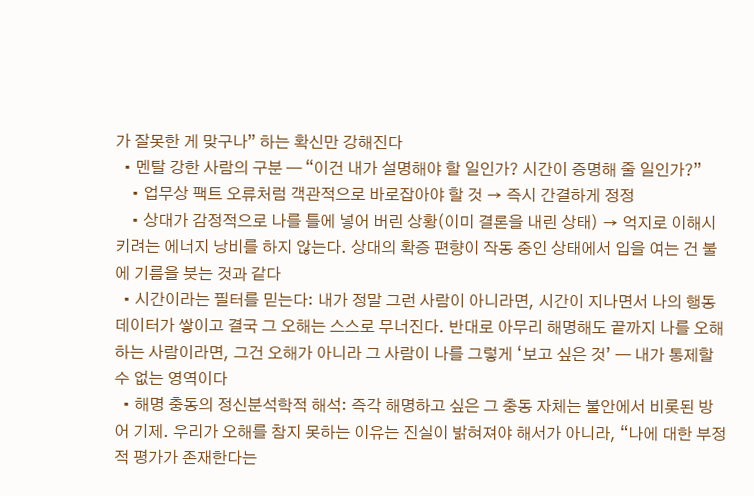가 잘못한 게 맞구나” 하는 확신만 강해진다
  • 멘탈 강한 사람의 구분 — “이건 내가 설명해야 할 일인가? 시간이 증명해 줄 일인가?”
    • 업무상 팩트 오류처럼 객관적으로 바로잡아야 할 것 → 즉시 간결하게 정정
    • 상대가 감정적으로 나를 틀에 넣어 버린 상황(이미 결론을 내린 상태) → 억지로 이해시키려는 에너지 낭비를 하지 않는다. 상대의 확증 편향이 작동 중인 상태에서 입을 여는 건 불에 기름을 붓는 것과 같다
  • 시간이라는 필터를 믿는다: 내가 정말 그런 사람이 아니라면, 시간이 지나면서 나의 행동 데이터가 쌓이고 결국 그 오해는 스스로 무너진다. 반대로 아무리 해명해도 끝까지 나를 오해하는 사람이라면, 그건 오해가 아니라 그 사람이 나를 그렇게 ‘보고 싶은 것’ — 내가 통제할 수 없는 영역이다
  • 해명 충동의 정신분석학적 해석: 즉각 해명하고 싶은 그 충동 자체는 불안에서 비롯된 방어 기제. 우리가 오해를 참지 못하는 이유는 진실이 밝혀져야 해서가 아니라, “나에 대한 부정적 평가가 존재한다는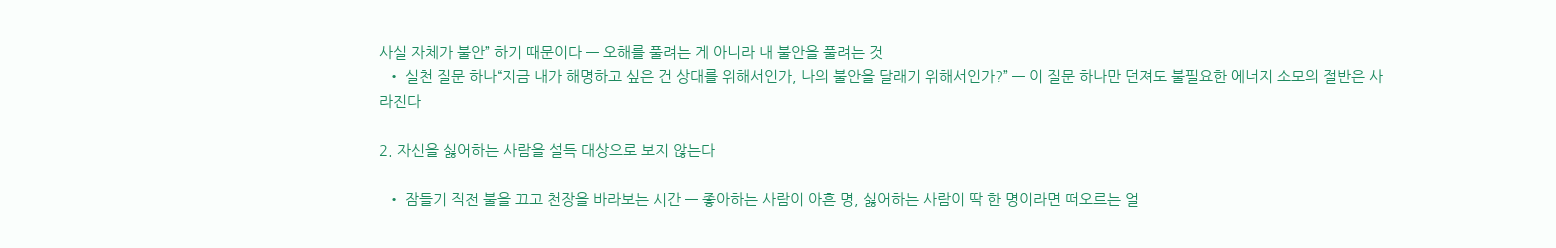사실 자체가 불안” 하기 때문이다 — 오해를 풀려는 게 아니라 내 불안을 풀려는 것
  • 실천 질문 하나“지금 내가 해명하고 싶은 건 상대를 위해서인가, 나의 불안을 달래기 위해서인가?” — 이 질문 하나만 던져도 불필요한 에너지 소모의 절반은 사라진다

2. 자신을 싫어하는 사람을 설득 대상으로 보지 않는다

  • 잠들기 직전 불을 끄고 천장을 바라보는 시간 — 좋아하는 사람이 아흔 명, 싫어하는 사람이 딱 한 명이라면 떠오르는 얼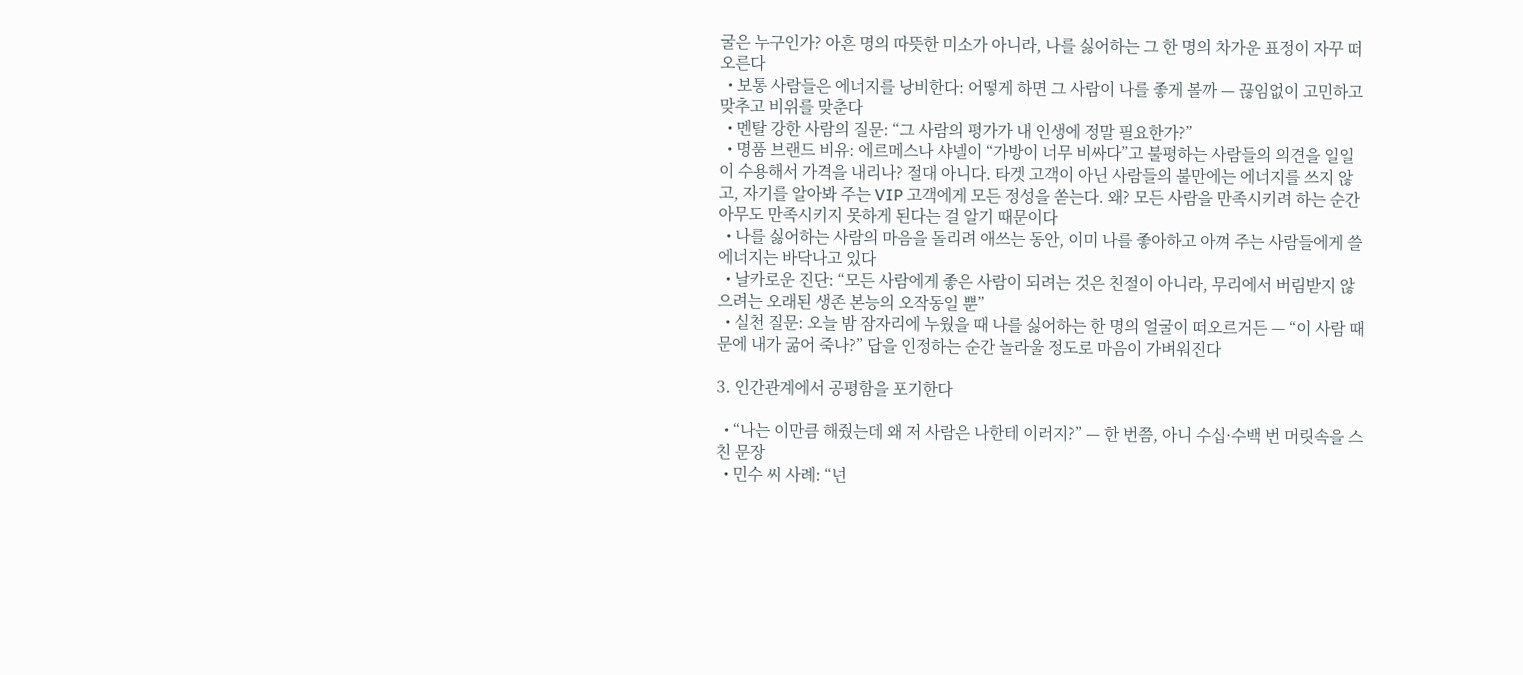굴은 누구인가? 아흔 명의 따뜻한 미소가 아니라, 나를 싫어하는 그 한 명의 차가운 표정이 자꾸 떠오른다
  • 보통 사람들은 에너지를 낭비한다: 어떻게 하면 그 사람이 나를 좋게 볼까 — 끊임없이 고민하고 맞추고 비위를 맞춘다
  • 멘탈 강한 사람의 질문: “그 사람의 평가가 내 인생에 정말 필요한가?”
  • 명품 브랜드 비유: 에르메스나 샤넬이 “가방이 너무 비싸다”고 불평하는 사람들의 의견을 일일이 수용해서 가격을 내리나? 절대 아니다. 타겟 고객이 아닌 사람들의 불만에는 에너지를 쓰지 않고, 자기를 알아봐 주는 VIP 고객에게 모든 정성을 쏟는다. 왜? 모든 사람을 만족시키려 하는 순간 아무도 만족시키지 못하게 된다는 걸 알기 때문이다
  • 나를 싫어하는 사람의 마음을 돌리려 애쓰는 동안, 이미 나를 좋아하고 아껴 주는 사람들에게 쓸 에너지는 바닥나고 있다
  • 날카로운 진단: “모든 사람에게 좋은 사람이 되려는 것은 친절이 아니라, 무리에서 버림받지 않으려는 오래된 생존 본능의 오작동일 뿐”
  • 실천 질문: 오늘 밤 잠자리에 누웠을 때 나를 싫어하는 한 명의 얼굴이 떠오르거든 — “이 사람 때문에 내가 굶어 죽나?” 답을 인정하는 순간 놀라울 정도로 마음이 가벼워진다

3. 인간관계에서 공평함을 포기한다

  • “나는 이만큼 해줬는데 왜 저 사람은 나한테 이러지?” — 한 번쯤, 아니 수십·수백 번 머릿속을 스친 문장
  • 민수 씨 사례: “넌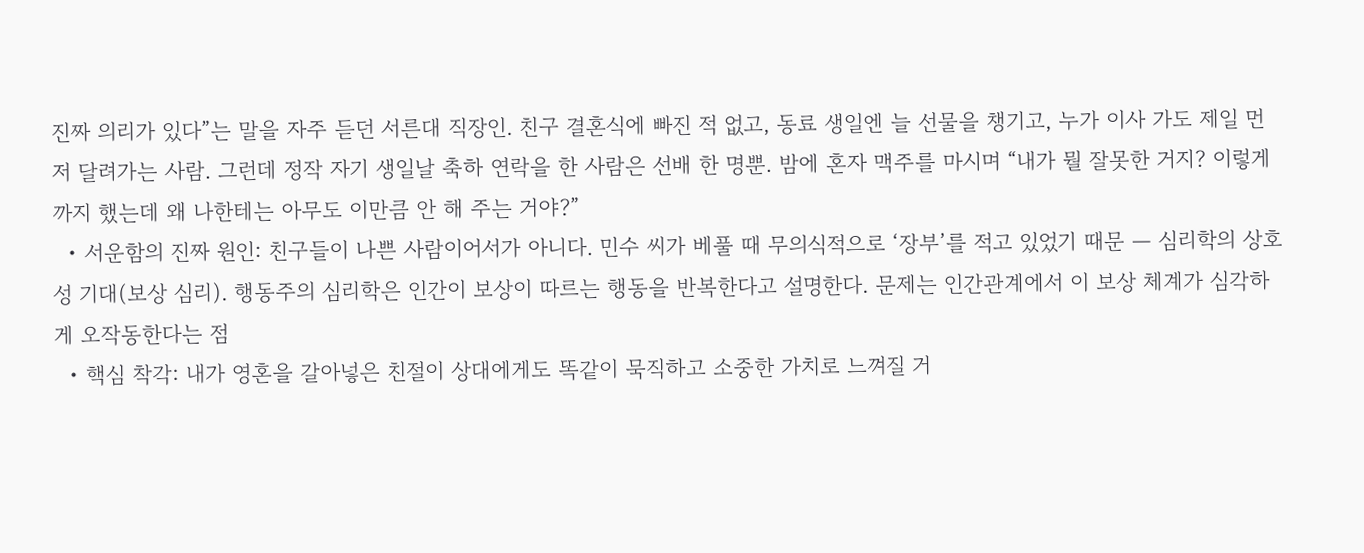진짜 의리가 있다”는 말을 자주 듣던 서른대 직장인. 친구 결혼식에 빠진 적 없고, 동료 생일엔 늘 선물을 챙기고, 누가 이사 가도 제일 먼저 달려가는 사람. 그런데 정작 자기 생일날 축하 연락을 한 사람은 선배 한 명뿐. 밤에 혼자 맥주를 마시며 “내가 뭘 잘못한 거지? 이렇게까지 했는데 왜 나한테는 아무도 이만큼 안 해 주는 거야?”
  • 서운함의 진짜 원인: 친구들이 나쁜 사람이어서가 아니다. 민수 씨가 베풀 때 무의식적으로 ‘장부’를 적고 있었기 때문 — 심리학의 상호성 기대(보상 심리). 행동주의 심리학은 인간이 보상이 따르는 행동을 반복한다고 설명한다. 문제는 인간관계에서 이 보상 체계가 심각하게 오작동한다는 점
  • 핵심 착각: 내가 영혼을 갈아넣은 친절이 상대에게도 똑같이 묵직하고 소중한 가치로 느껴질 거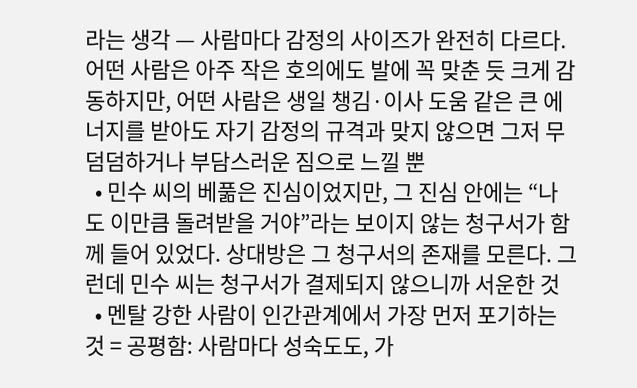라는 생각 — 사람마다 감정의 사이즈가 완전히 다르다. 어떤 사람은 아주 작은 호의에도 발에 꼭 맞춘 듯 크게 감동하지만, 어떤 사람은 생일 챙김·이사 도움 같은 큰 에너지를 받아도 자기 감정의 규격과 맞지 않으면 그저 무덤덤하거나 부담스러운 짐으로 느낄 뿐
  • 민수 씨의 베풂은 진심이었지만, 그 진심 안에는 “나도 이만큼 돌려받을 거야”라는 보이지 않는 청구서가 함께 들어 있었다. 상대방은 그 청구서의 존재를 모른다. 그런데 민수 씨는 청구서가 결제되지 않으니까 서운한 것
  • 멘탈 강한 사람이 인간관계에서 가장 먼저 포기하는 것 = 공평함: 사람마다 성숙도도, 가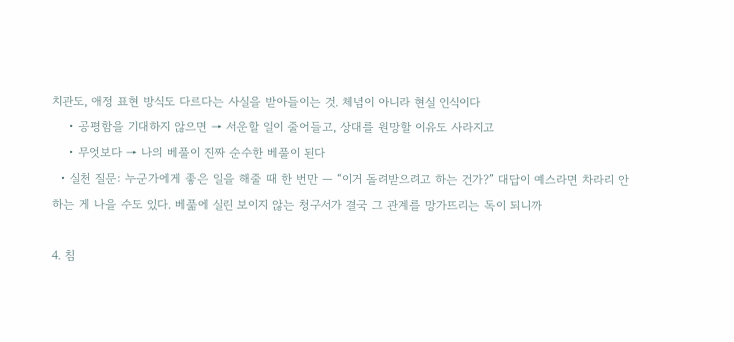치관도, 애정 표현 방식도 다르다는 사실을 받아들이는 것. 체념이 아니라 현실 인식이다
    • 공평함을 기대하지 않으면 → 서운할 일이 줄어들고, 상대를 원망할 이유도 사라지고
    • 무엇보다 → 나의 베풀이 진짜 순수한 베풀이 된다
  • 실천 질문: 누군가에게 좋은 일을 해줄 때 한 번만 — “이거 돌려받으려고 하는 건가?” 대답이 예스라면 차라리 안 하는 게 나을 수도 있다. 베풂에 실린 보이지 않는 청구서가 결국 그 관계를 망가뜨리는 독이 되니까

4. 침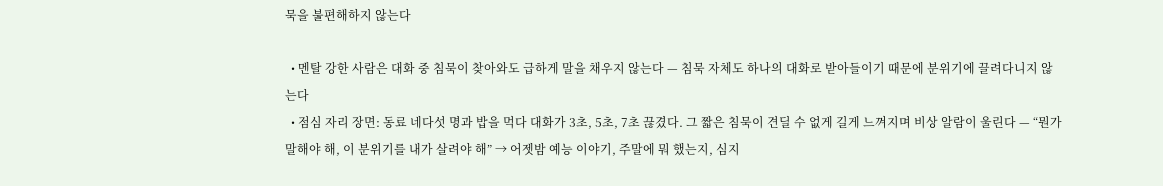묵을 불편해하지 않는다

  • 멘탈 강한 사람은 대화 중 침묵이 찾아와도 급하게 말을 채우지 않는다 — 침묵 자체도 하나의 대화로 받아들이기 때문에 분위기에 끌려다니지 않는다
  • 점심 자리 장면: 동료 네다섯 명과 밥을 먹다 대화가 3초, 5초, 7초 끊겼다. 그 짧은 침묵이 견딜 수 없게 길게 느껴지며 비상 알람이 울린다 — “뭔가 말해야 해, 이 분위기를 내가 살려야 해” → 어젯밤 예능 이야기, 주말에 뭐 했는지, 심지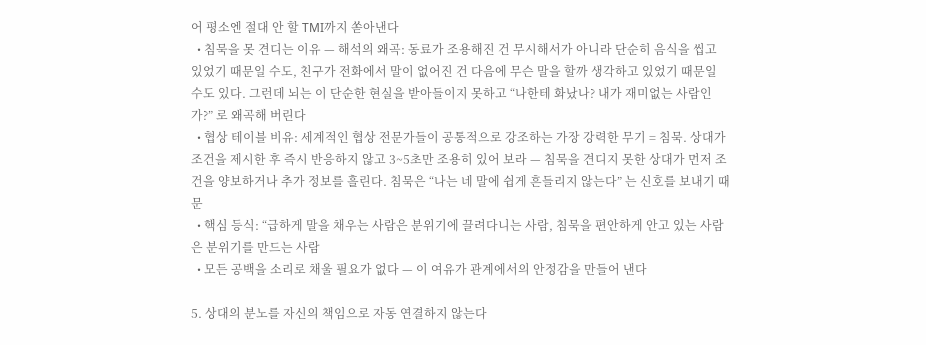어 평소엔 절대 안 할 TMI까지 쏟아낸다
  • 침묵을 못 견디는 이유 — 해석의 왜곡: 동료가 조용해진 건 무시해서가 아니라 단순히 음식을 씹고 있었기 때문일 수도, 친구가 전화에서 말이 없어진 건 다음에 무슨 말을 할까 생각하고 있었기 때문일 수도 있다. 그런데 뇌는 이 단순한 현실을 받아들이지 못하고 “나한테 화났나? 내가 재미없는 사람인가?” 로 왜곡해 버린다
  • 협상 테이블 비유: 세계적인 협상 전문가들이 공통적으로 강조하는 가장 강력한 무기 = 침묵. 상대가 조건을 제시한 후 즉시 반응하지 않고 3~5초만 조용히 있어 보라 — 침묵을 견디지 못한 상대가 먼저 조건을 양보하거나 추가 정보를 흘린다. 침묵은 “나는 네 말에 쉽게 흔들리지 않는다” 는 신호를 보내기 때문
  • 핵심 등식: “급하게 말을 채우는 사람은 분위기에 끌려다니는 사람, 침묵을 편안하게 안고 있는 사람은 분위기를 만드는 사람
  • 모든 공백을 소리로 채울 필요가 없다 — 이 여유가 관계에서의 안정감을 만들어 낸다

5. 상대의 분노를 자신의 책임으로 자동 연결하지 않는다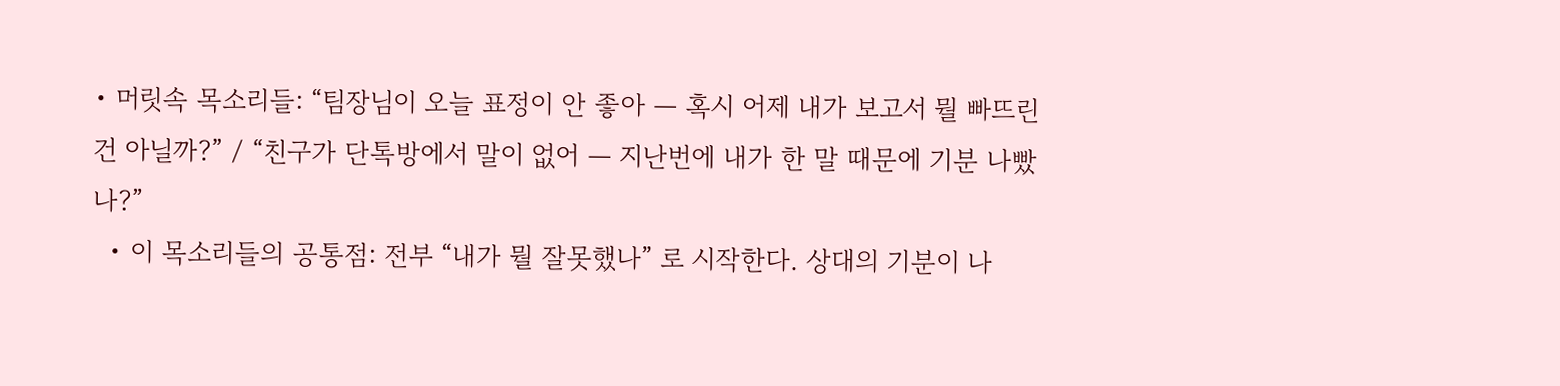• 머릿속 목소리들: “팀장님이 오늘 표정이 안 좋아 — 혹시 어제 내가 보고서 뭘 빠뜨린 건 아닐까?” / “친구가 단톡방에서 말이 없어 — 지난번에 내가 한 말 때문에 기분 나빴나?”
  • 이 목소리들의 공통점: 전부 “내가 뭘 잘못했나” 로 시작한다. 상대의 기분이 나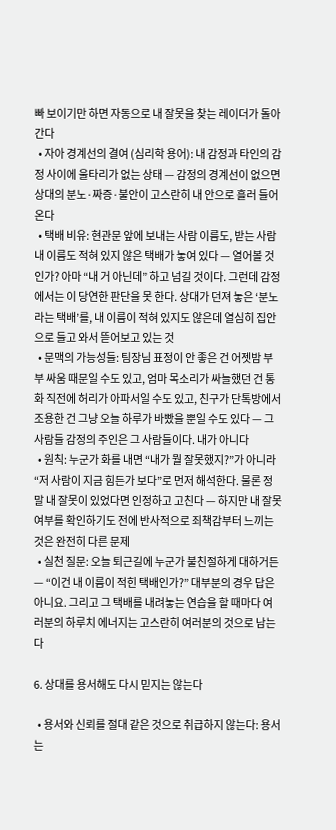빠 보이기만 하면 자동으로 내 잘못을 찾는 레이더가 돌아간다
  • 자아 경계선의 결여 (심리학 용어): 내 감정과 타인의 감정 사이에 울타리가 없는 상태 — 감정의 경계선이 없으면 상대의 분노·짜증·불안이 고스란히 내 안으로 흘러 들어온다
  • 택배 비유: 현관문 앞에 보내는 사람 이름도, 받는 사람 내 이름도 적혀 있지 않은 택배가 놓여 있다 — 열어볼 것인가? 아마 “내 거 아닌데” 하고 넘길 것이다. 그런데 감정에서는 이 당연한 판단을 못 한다. 상대가 던져 놓은 ‘분노라는 택배’를, 내 이름이 적혀 있지도 않은데 열심히 집안으로 들고 와서 뜯어보고 있는 것
  • 문맥의 가능성들: 팀장님 표정이 안 좋은 건 어젯밤 부부 싸움 때문일 수도 있고, 엄마 목소리가 싸늘했던 건 통화 직전에 허리가 아파서일 수도 있고, 친구가 단톡방에서 조용한 건 그냥 오늘 하루가 바빴을 뿐일 수도 있다 — 그 사람들 감정의 주인은 그 사람들이다. 내가 아니다
  • 원칙: 누군가 화를 내면 “내가 뭘 잘못했지?”가 아니라 “저 사람이 지금 힘든가 보다”로 먼저 해석한다. 물론 정말 내 잘못이 있었다면 인정하고 고친다 — 하지만 내 잘못 여부를 확인하기도 전에 반사적으로 죄책감부터 느끼는 것은 완전히 다른 문제
  • 실천 질문: 오늘 퇴근길에 누군가 불친절하게 대하거든 — “이건 내 이름이 적힌 택배인가?” 대부분의 경우 답은 아니요. 그리고 그 택배를 내려놓는 연습을 할 때마다 여러분의 하루치 에너지는 고스란히 여러분의 것으로 남는다

6. 상대를 용서해도 다시 믿지는 않는다

  • 용서와 신뢰를 절대 같은 것으로 취급하지 않는다: 용서는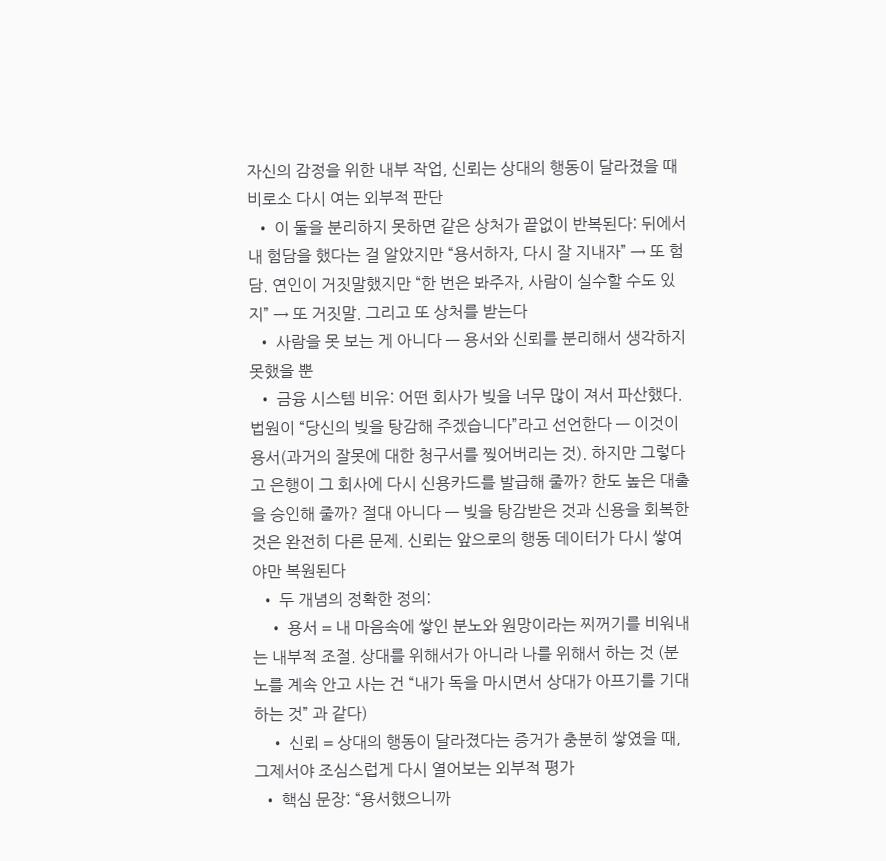자신의 감정을 위한 내부 작업, 신뢰는 상대의 행동이 달라졌을 때 비로소 다시 여는 외부적 판단
  • 이 둘을 분리하지 못하면 같은 상처가 끝없이 반복된다: 뒤에서 내 험담을 했다는 걸 알았지만 “용서하자, 다시 잘 지내자” → 또 험담. 연인이 거짓말했지만 “한 번은 봐주자, 사람이 실수할 수도 있지” → 또 거짓말. 그리고 또 상처를 받는다
  • 사람을 못 보는 게 아니다 — 용서와 신뢰를 분리해서 생각하지 못했을 뿐
  • 금융 시스템 비유: 어떤 회사가 빚을 너무 많이 져서 파산했다. 법원이 “당신의 빚을 탕감해 주겠습니다”라고 선언한다 — 이것이 용서(과거의 잘못에 대한 청구서를 찢어버리는 것). 하지만 그렇다고 은행이 그 회사에 다시 신용카드를 발급해 줄까? 한도 높은 대출을 승인해 줄까? 절대 아니다 — 빚을 탕감받은 것과 신용을 회복한 것은 완전히 다른 문제. 신뢰는 앞으로의 행동 데이터가 다시 쌓여야만 복원된다
  • 두 개념의 정확한 정의:
    • 용서 = 내 마음속에 쌓인 분노와 원망이라는 찌꺼기를 비워내는 내부적 조절. 상대를 위해서가 아니라 나를 위해서 하는 것 (분노를 계속 안고 사는 건 “내가 독을 마시면서 상대가 아프기를 기대하는 것” 과 같다)
    • 신뢰 = 상대의 행동이 달라졌다는 증거가 충분히 쌓였을 때, 그제서야 조심스럽게 다시 열어보는 외부적 평가
  • 핵심 문장: “용서했으니까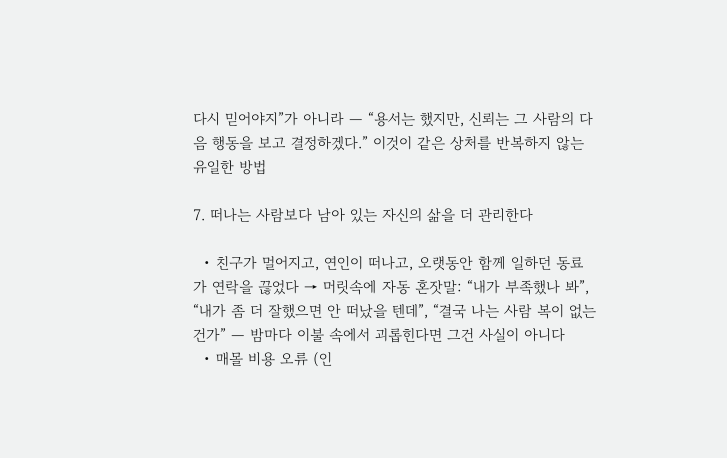다시 믿어야지”가 아니라 — “용서는 했지만, 신뢰는 그 사람의 다음 행동을 보고 결정하겠다.” 이것이 같은 상처를 반복하지 않는 유일한 방법

7. 떠나는 사람보다 남아 있는 자신의 삶을 더 관리한다

  • 친구가 멀어지고, 연인이 떠나고, 오랫동안 함께 일하던 동료가 연락을 끊었다 → 머릿속에 자동 혼잣말: “내가 부족했나 봐”, “내가 좀 더 잘했으면 안 떠났을 텐데”, “결국 나는 사람 복이 없는 건가” — 밤마다 이불 속에서 괴롭힌다면 그건 사실이 아니다
  • 매몰 비용 오류 (인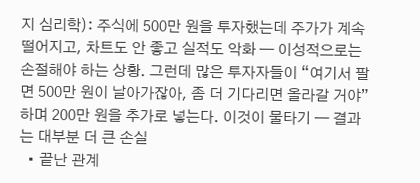지 심리학): 주식에 500만 원을 투자했는데 주가가 계속 떨어지고, 차트도 안 좋고 실적도 악화 — 이성적으로는 손절해야 하는 상황. 그런데 많은 투자자들이 “여기서 팔면 500만 원이 날아가잖아, 좀 더 기다리면 올라갈 거야”하며 200만 원을 추가로 넣는다. 이것이 물타기 — 결과는 대부분 더 큰 손실
  • 끝난 관계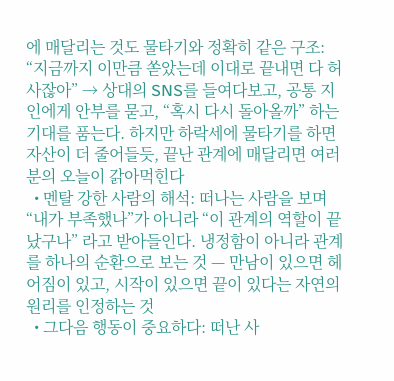에 매달리는 것도 물타기와 정확히 같은 구조: “지금까지 이만큼 쏟았는데 이대로 끝내면 다 허사잖아” → 상대의 SNS를 들여다보고, 공통 지인에게 안부를 묻고, “혹시 다시 돌아올까” 하는 기대를 품는다. 하지만 하락세에 물타기를 하면 자산이 더 줄어들듯, 끝난 관계에 매달리면 여러분의 오늘이 갉아먹힌다
  • 멘탈 강한 사람의 해석: 떠나는 사람을 보며 “내가 부족했나”가 아니라 “이 관계의 역할이 끝났구나” 라고 받아들인다. 냉정함이 아니라 관계를 하나의 순환으로 보는 것 — 만남이 있으면 헤어짐이 있고, 시작이 있으면 끝이 있다는 자연의 원리를 인정하는 것
  • 그다음 행동이 중요하다: 떠난 사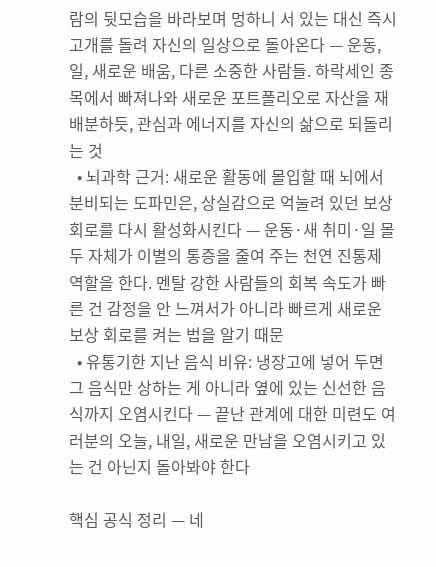람의 뒷모습을 바라보며 멍하니 서 있는 대신 즉시 고개를 돌려 자신의 일상으로 돌아온다 — 운동, 일, 새로운 배움, 다른 소중한 사람들. 하락세인 종목에서 빠져나와 새로운 포트폴리오로 자산을 재배분하듯, 관심과 에너지를 자신의 삶으로 되돌리는 것
  • 뇌과학 근거: 새로운 활동에 몰입할 때 뇌에서 분비되는 도파민은, 상실감으로 억눌려 있던 보상 회로를 다시 활성화시킨다 — 운동·새 취미·일 몰두 자체가 이별의 통증을 줄여 주는 천연 진통제 역할을 한다. 멘탈 강한 사람들의 회복 속도가 빠른 건 감정을 안 느껴서가 아니라 빠르게 새로운 보상 회로를 켜는 법을 알기 때문
  • 유통기한 지난 음식 비유: 냉장고에 넣어 두면 그 음식만 상하는 게 아니라 옆에 있는 신선한 음식까지 오염시킨다 — 끝난 관계에 대한 미련도 여러분의 오늘, 내일, 새로운 만남을 오염시키고 있는 건 아닌지 돌아봐야 한다

핵심 공식 정리 — 네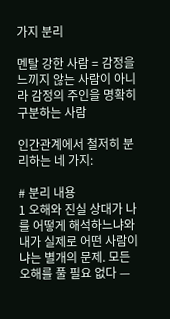가지 분리

멘탈 강한 사람 = 감정을 느끼지 않는 사람이 아니라 감정의 주인을 명확히 구분하는 사람

인간관계에서 철저히 분리하는 네 가지:

# 분리 내용
1 오해와 진실 상대가 나를 어떻게 해석하느냐와 내가 실제로 어떤 사람이냐는 별개의 문제. 모든 오해를 풀 필요 없다 —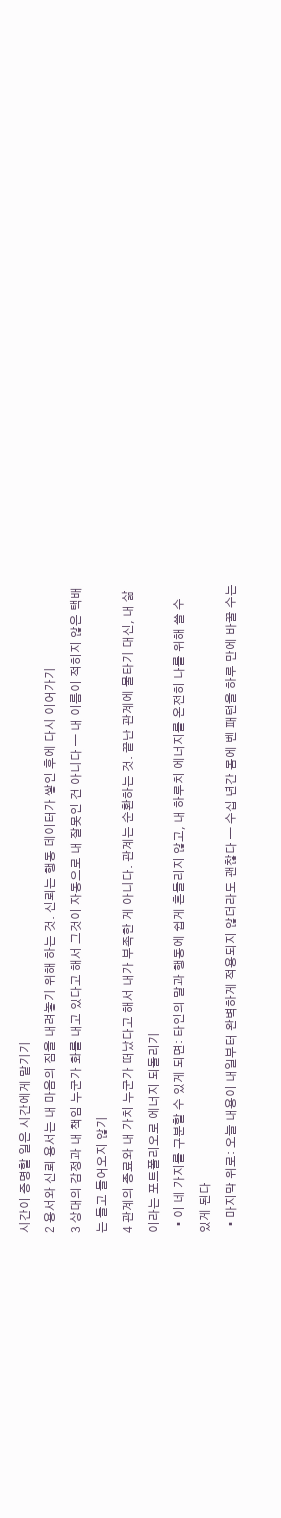시간이 증명할 일은 시간에게 맡기기
2 용서와 신뢰 용서는 내 마음의 짐을 내려놓기 위해 하는 것. 신뢰는 행동 데이터가 쌓인 후에 다시 이어가기
3 상대의 감정과 내 책임 누군가 화를 내고 있다고 해서 그것이 자동으로 내 잘못인 건 아니다 — 내 이름이 적히지 않은 택배는 들고 들어오지 않기
4 관계의 종료와 내 가치 누군가 떠났다고 해서 내가 부족한 게 아니다. 관계는 순환하는 것. 끝난 관계에 물타기 대신, 내 삶이라는 포트폴리오로 에너지 되돌리기
  • 이 네 가지를 구분할 수 있게 되면: 타인의 말과 행동에 쉽게 흔들리지 않고, 내 하루치 에너지를 온전히 나를 위해 쓸 수 있게 된다
  • 마지막 위로: 오늘 내용이 내일부터 완벽하게 적용되지 않더라도 괜찮다 — 수십 년간 몸에 벤 패턴을 하루 만에 바꿀 수는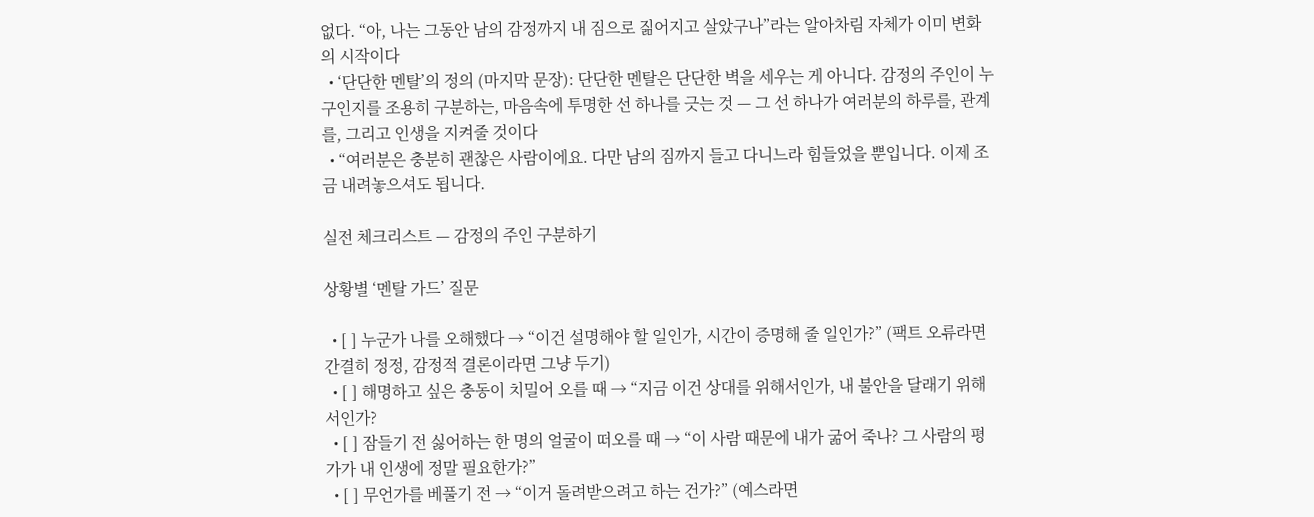없다. “아, 나는 그동안 남의 감정까지 내 짐으로 짊어지고 살았구나”라는 알아차림 자체가 이미 변화의 시작이다
  • ‘단단한 멘탈’의 정의 (마지막 문장): 단단한 멘탈은 단단한 벽을 세우는 게 아니다. 감정의 주인이 누구인지를 조용히 구분하는, 마음속에 투명한 선 하나를 긋는 것 — 그 선 하나가 여러분의 하루를, 관계를, 그리고 인생을 지켜줄 것이다
  • “여러분은 충분히 괜찮은 사람이에요. 다만 남의 짐까지 들고 다니느라 힘들었을 뿐입니다. 이제 조금 내려놓으셔도 됩니다.

실전 체크리스트 — 감정의 주인 구분하기

상황별 ‘멘탈 가드’ 질문

  • [ ] 누군가 나를 오해했다 → “이건 설명해야 할 일인가, 시간이 증명해 줄 일인가?” (팩트 오류라면 간결히 정정, 감정적 결론이라면 그냥 두기)
  • [ ] 해명하고 싶은 충동이 치밀어 오를 때 → “지금 이건 상대를 위해서인가, 내 불안을 달래기 위해서인가?
  • [ ] 잠들기 전 싫어하는 한 명의 얼굴이 떠오를 때 → “이 사람 때문에 내가 굶어 죽나? 그 사람의 평가가 내 인생에 정말 필요한가?”
  • [ ] 무언가를 베풀기 전 → “이거 돌려받으려고 하는 건가?” (예스라면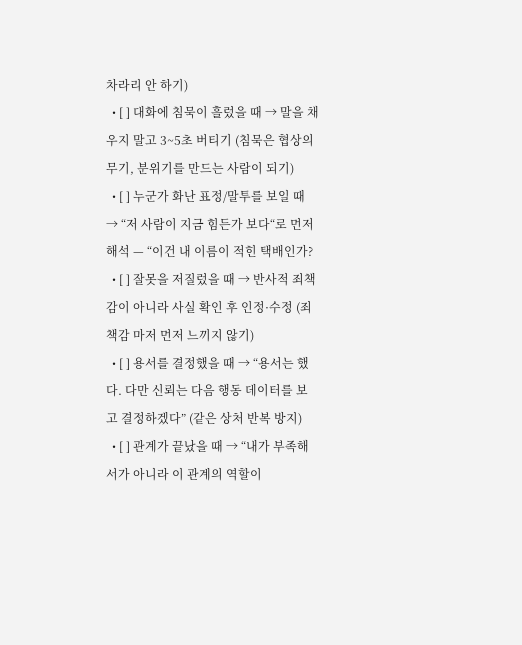차라리 안 하기)
  • [ ] 대화에 침묵이 흘렀을 때 → 말을 채우지 말고 3~5초 버티기 (침묵은 협상의 무기, 분위기를 만드는 사람이 되기)
  • [ ] 누군가 화난 표정/말투를 보일 때 → “저 사람이 지금 힘든가 보다“로 먼저 해석 — “이건 내 이름이 적힌 택배인가?
  • [ ] 잘못을 저질렀을 때 → 반사적 죄책감이 아니라 사실 확인 후 인정·수정 (죄책감 마저 먼저 느끼지 않기)
  • [ ] 용서를 결정했을 때 → “용서는 했다. 다만 신뢰는 다음 행동 데이터를 보고 결정하겠다” (같은 상처 반복 방지)
  • [ ] 관계가 끝났을 때 → “내가 부족해서가 아니라 이 관계의 역할이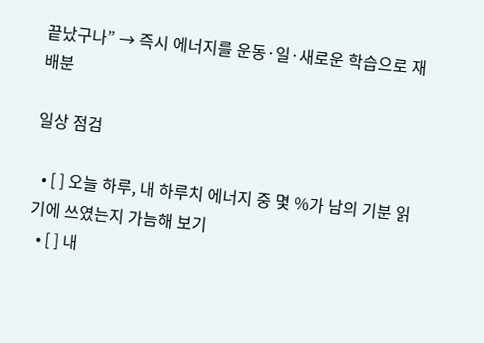끝났구나” → 즉시 에너지를 운동·일·새로운 학습으로 재배분

일상 점검

  • [ ] 오늘 하루, 내 하루치 에너지 중 몇 %가 남의 기분 읽기에 쓰였는지 가늠해 보기
  • [ ] 내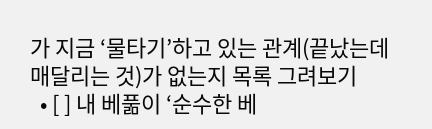가 지금 ‘물타기’하고 있는 관계(끝났는데 매달리는 것)가 없는지 목록 그려보기
  • [ ] 내 베풂이 ‘순수한 베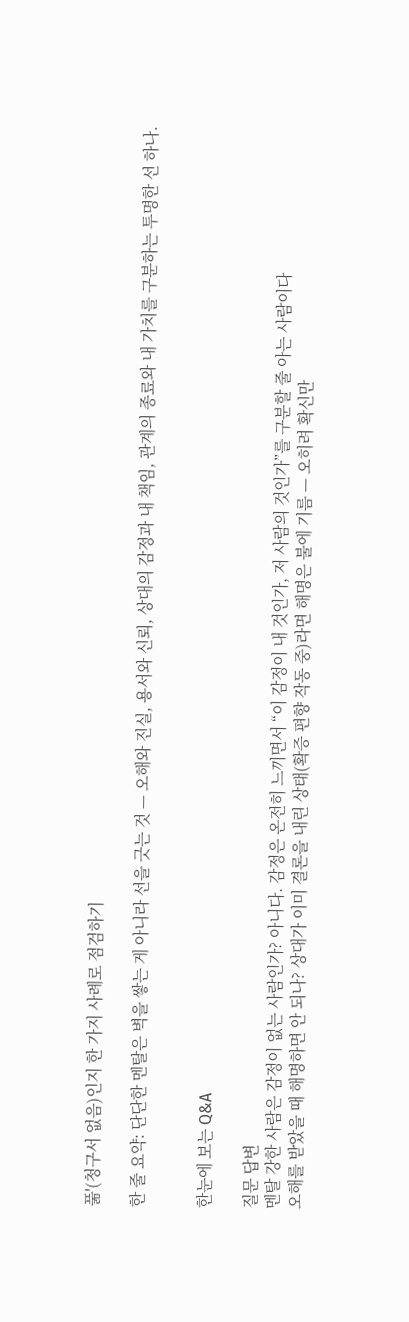풂'(청구서 없음)인지 한 가지 사례로 점검하기

한 줄 요약: 단단한 멘탈은 벽을 쌓는 게 아니라 선을 긋는 것 — 오해와 진실, 용서와 신뢰, 상대의 감정과 내 책임, 관계의 종료와 내 가치를 구분하는 투명한 선 하나.


한눈에 보는 Q&A

질문 답변
멘탈 강한 사람은 감정이 없는 사람인가? 아니다. 감정은 온전히 느끼면서 “이 감정이 내 것인가, 저 사람의 것인가”를 구분할 줄 아는 사람이다
오해를 받았을 때 해명하면 안 되나? 상대가 이미 결론을 내린 상태(확증 편향 작동 중)라면 해명은 불에 기름 — 오히려 확신만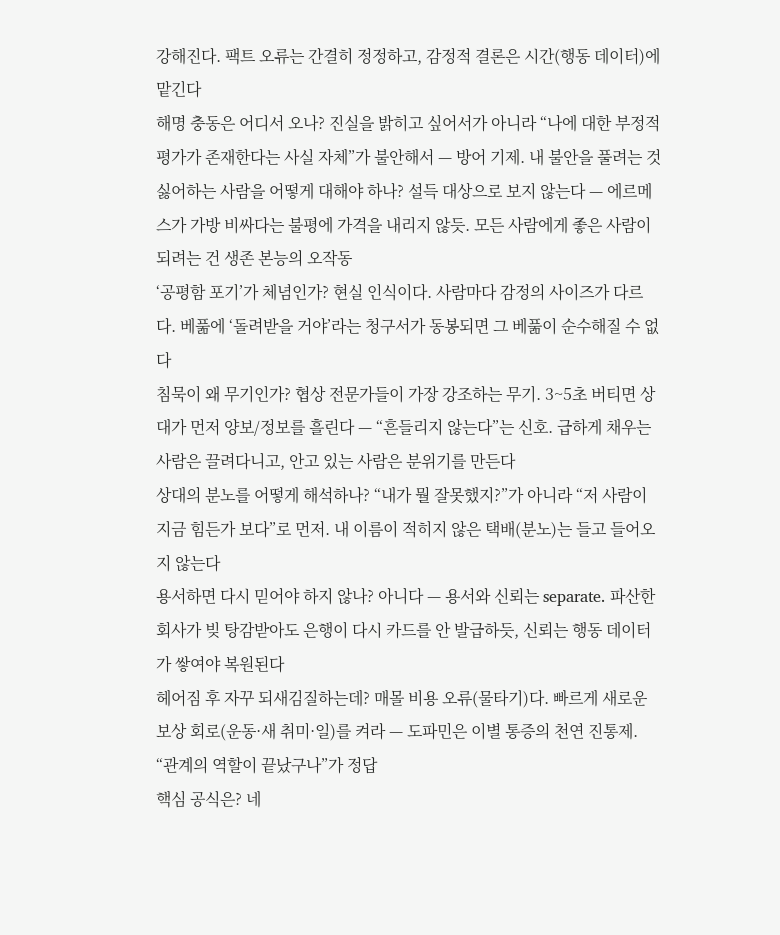강해진다. 팩트 오류는 간결히 정정하고, 감정적 결론은 시간(행동 데이터)에 맡긴다
해명 충동은 어디서 오나? 진실을 밝히고 싶어서가 아니라 “나에 대한 부정적 평가가 존재한다는 사실 자체”가 불안해서 — 방어 기제. 내 불안을 풀려는 것
싫어하는 사람을 어떻게 대해야 하나? 설득 대상으로 보지 않는다 — 에르메스가 가방 비싸다는 불평에 가격을 내리지 않듯. 모든 사람에게 좋은 사람이 되려는 건 생존 본능의 오작동
‘공평함 포기’가 체념인가? 현실 인식이다. 사람마다 감정의 사이즈가 다르다. 베풂에 ‘돌려받을 거야’라는 청구서가 동봉되면 그 베풂이 순수해질 수 없다
침묵이 왜 무기인가? 협상 전문가들이 가장 강조하는 무기. 3~5초 버티면 상대가 먼저 양보/정보를 흘린다 — “흔들리지 않는다”는 신호. 급하게 채우는 사람은 끌려다니고, 안고 있는 사람은 분위기를 만든다
상대의 분노를 어떻게 해석하나? “내가 뭘 잘못했지?”가 아니라 “저 사람이 지금 힘든가 보다”로 먼저. 내 이름이 적히지 않은 택배(분노)는 들고 들어오지 않는다
용서하면 다시 믿어야 하지 않나? 아니다 — 용서와 신뢰는 separate. 파산한 회사가 빚 탕감받아도 은행이 다시 카드를 안 발급하듯, 신뢰는 행동 데이터가 쌓여야 복원된다
헤어짐 후 자꾸 되새김질하는데? 매몰 비용 오류(물타기)다. 빠르게 새로운 보상 회로(운동·새 취미·일)를 켜라 — 도파민은 이별 통증의 천연 진통제. “관계의 역할이 끝났구나”가 정답
핵심 공식은? 네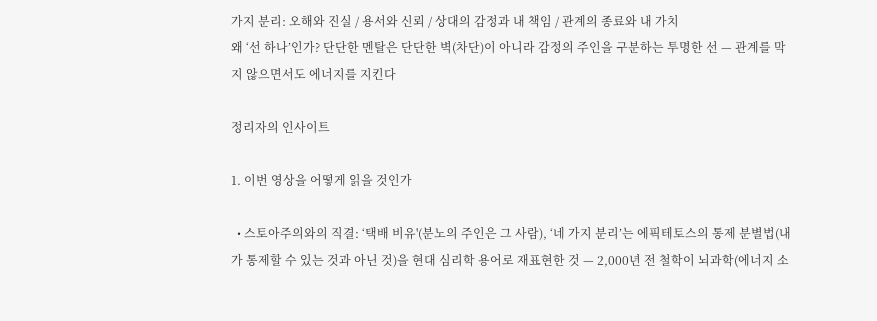가지 분리: 오해와 진실 / 용서와 신뢰 / 상대의 감정과 내 책임 / 관계의 종료와 내 가치
왜 ‘선 하나’인가? 단단한 멘탈은 단단한 벽(차단)이 아니라 감정의 주인을 구분하는 투명한 선 — 관계를 막지 않으면서도 에너지를 지킨다

정리자의 인사이트

1. 이번 영상을 어떻게 읽을 것인가

  • 스토아주의와의 직결: ‘택배 비유'(분노의 주인은 그 사람), ‘네 가지 분리’는 에픽테토스의 통제 분별법(내가 통제할 수 있는 것과 아닌 것)을 현대 심리학 용어로 재표현한 것 — 2,000년 전 철학이 뇌과학(에너지 소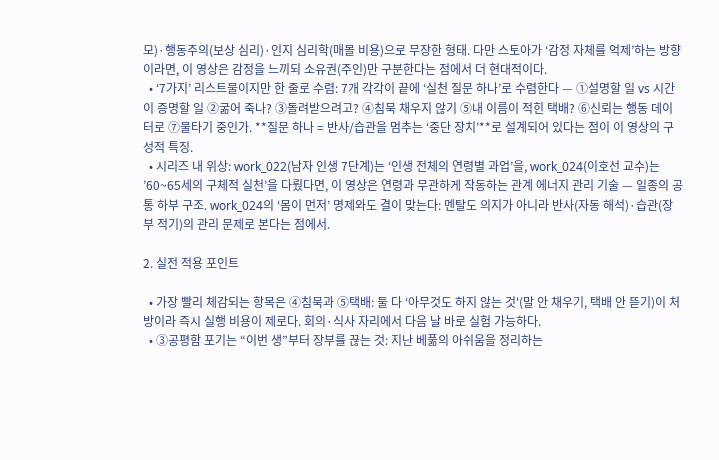모)·행동주의(보상 심리)·인지 심리학(매몰 비용)으로 무장한 형태. 다만 스토아가 ‘감정 자체를 억제’하는 방향이라면, 이 영상은 감정을 느끼되 소유권(주인)만 구분한다는 점에서 더 현대적이다.
  • ‘7가지’ 리스트물이지만 한 줄로 수렴: 7개 각각이 끝에 ‘실천 질문 하나’로 수렴한다 — ①설명할 일 vs 시간이 증명할 일 ②굶어 죽나? ③돌려받으려고? ④침묵 채우지 않기 ⑤내 이름이 적힌 택배? ⑥신뢰는 행동 데이터로 ⑦물타기 중인가. **질문 하나 = 반사/습관을 멈추는 ‘중단 장치’**로 설계되어 있다는 점이 이 영상의 구성적 특징.
  • 시리즈 내 위상: work_022(남자 인생 7단계)는 ‘인생 전체의 연령별 과업’을, work_024(이호선 교수)는 ’60~65세의 구체적 실천’을 다뤘다면, 이 영상은 연령과 무관하게 작동하는 관계 에너지 관리 기술 — 일종의 공통 하부 구조. work_024의 ‘몸이 먼저’ 명제와도 결이 맞는다: 멘탈도 의지가 아니라 반사(자동 해석)·습관(장부 적기)의 관리 문제로 본다는 점에서.

2. 실전 적용 포인트

  • 가장 빨리 체감되는 항목은 ④침묵과 ⑤택배: 둘 다 ‘아무것도 하지 않는 것'(말 안 채우기, 택배 안 뜯기)이 처방이라 즉시 실행 비용이 제로다. 회의·식사 자리에서 다음 날 바로 실험 가능하다.
  • ③공평함 포기는 “이번 생”부터 장부를 끊는 것: 지난 베풂의 아쉬움을 정리하는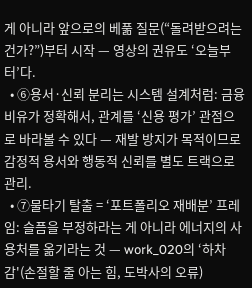게 아니라 앞으로의 베풂 질문(“돌려받으려는 건가?”)부터 시작 — 영상의 권유도 ‘오늘부터’다.
  • ⑥용서·신뢰 분리는 시스템 설계처럼: 금융 비유가 정확해서, 관계를 ‘신용 평가’ 관점으로 바라볼 수 있다 — 재발 방지가 목적이므로 감정적 용서와 행동적 신뢰를 별도 트랙으로 관리.
  • ⑦물타기 탈출 = ‘포트폴리오 재배분’ 프레임: 슬픔을 부정하라는 게 아니라 에너지의 사용처를 옮기라는 것 — work_020의 ‘하차감'(손절할 줄 아는 힘, 도박사의 오류)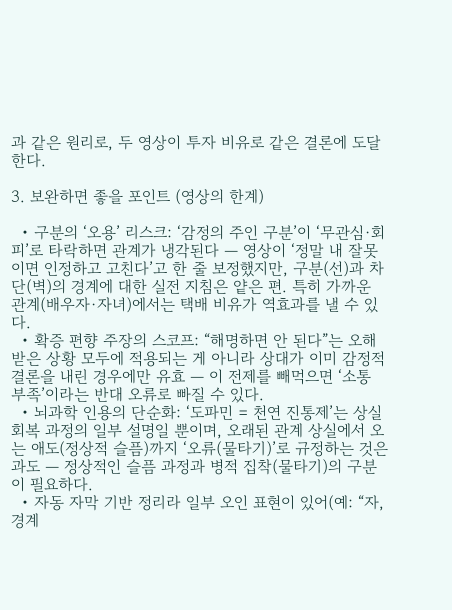과 같은 원리로, 두 영상이 투자 비유로 같은 결론에 도달한다.

3. 보완하면 좋을 포인트 (영상의 한계)

  • 구분의 ‘오용’ 리스크: ‘감정의 주인 구분’이 ‘무관심·회피’로 타락하면 관계가 냉각된다 — 영상이 ‘정말 내 잘못이면 인정하고 고친다’고 한 줄 보정했지만, 구분(선)과 차단(벽)의 경계에 대한 실전 지침은 얕은 편. 특히 가까운 관계(배우자·자녀)에서는 택배 비유가 역효과를 낼 수 있다.
  • 확증 편향 주장의 스코프: “해명하면 안 된다”는 오해받은 상황 모두에 적용되는 게 아니라 상대가 이미 감정적 결론을 내린 경우에만 유효 — 이 전제를 빼먹으면 ‘소통 부족’이라는 반대 오류로 빠질 수 있다.
  • 뇌과학 인용의 단순화: ‘도파민 = 천연 진통제’는 상실 회복 과정의 일부 설명일 뿐이며, 오래된 관계 상실에서 오는 애도(정상적 슬픔)까지 ‘오류(물타기)’로 규정하는 것은 과도 — 정상적인 슬픔 과정과 병적 집착(물타기)의 구분이 필요하다.
  • 자동 자막 기반 정리라 일부 오인 표현이 있어(예: “자, 경계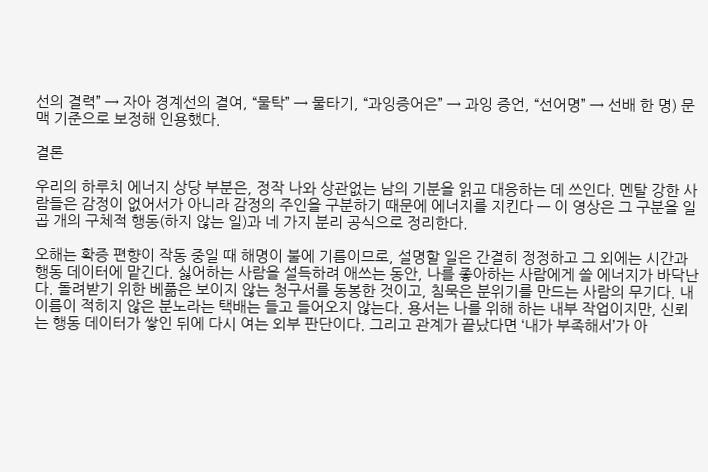선의 결력” → 자아 경계선의 결여, “물탁” → 물타기, “과잉증어은” → 과잉 증언, “선어명” → 선배 한 명) 문맥 기준으로 보정해 인용했다.

결론

우리의 하루치 에너지 상당 부분은, 정작 나와 상관없는 남의 기분을 읽고 대응하는 데 쓰인다. 멘탈 강한 사람들은 감정이 없어서가 아니라 감정의 주인을 구분하기 때문에 에너지를 지킨다 — 이 영상은 그 구분을 일곱 개의 구체적 행동(하지 않는 일)과 네 가지 분리 공식으로 정리한다.

오해는 확증 편향이 작동 중일 때 해명이 불에 기름이므로, 설명할 일은 간결히 정정하고 그 외에는 시간과 행동 데이터에 맡긴다. 싫어하는 사람을 설득하려 애쓰는 동안, 나를 좋아하는 사람에게 쓸 에너지가 바닥난다. 돌려받기 위한 베풂은 보이지 않는 청구서를 동봉한 것이고, 침묵은 분위기를 만드는 사람의 무기다. 내 이름이 적히지 않은 분노라는 택배는 들고 들어오지 않는다. 용서는 나를 위해 하는 내부 작업이지만, 신뢰는 행동 데이터가 쌓인 뒤에 다시 여는 외부 판단이다. 그리고 관계가 끝났다면 ‘내가 부족해서’가 아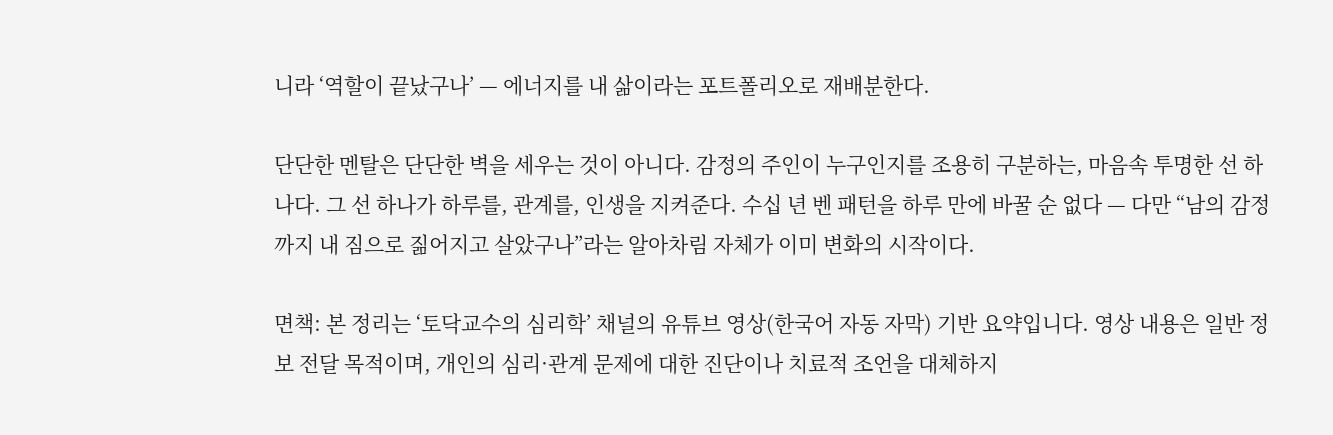니라 ‘역할이 끝났구나’ — 에너지를 내 삶이라는 포트폴리오로 재배분한다.

단단한 멘탈은 단단한 벽을 세우는 것이 아니다. 감정의 주인이 누구인지를 조용히 구분하는, 마음속 투명한 선 하나다. 그 선 하나가 하루를, 관계를, 인생을 지켜준다. 수십 년 벤 패턴을 하루 만에 바꿀 순 없다 — 다만 “남의 감정까지 내 짐으로 짊어지고 살았구나”라는 알아차림 자체가 이미 변화의 시작이다.

면책: 본 정리는 ‘토닥교수의 심리학’ 채널의 유튜브 영상(한국어 자동 자막) 기반 요약입니다. 영상 내용은 일반 정보 전달 목적이며, 개인의 심리·관계 문제에 대한 진단이나 치료적 조언을 대체하지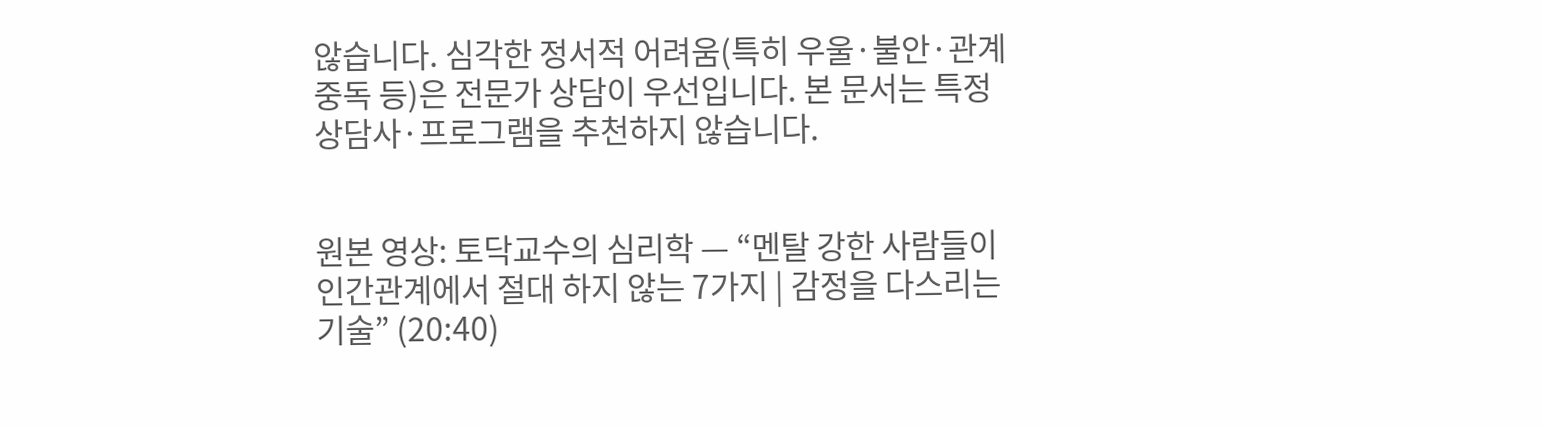않습니다. 심각한 정서적 어려움(특히 우울·불안·관계 중독 등)은 전문가 상담이 우선입니다. 본 문서는 특정 상담사·프로그램을 추천하지 않습니다.


원본 영상: 토닥교수의 심리학 — “멘탈 강한 사람들이 인간관계에서 절대 하지 않는 7가지 | 감정을 다스리는 기술” (20:40)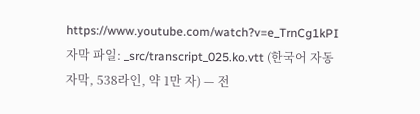https://www.youtube.com/watch?v=e_TrnCg1kPI 자막 파일: _src/transcript_025.ko.vtt (한국어 자동 자막, 538라인, 약 1만 자) — 전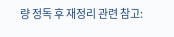량 정독 후 재정리 관련 참고: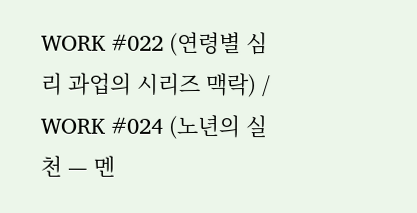WORK #022 (연령별 심리 과업의 시리즈 맥락) / WORK #024 (노년의 실천 — 멘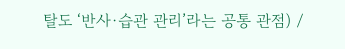탈도 ‘반사·습관 관리’라는 공통 관점) /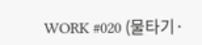WORK #020 (물타기·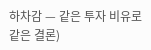하차감 — 같은 투자 비유로 같은 결론)